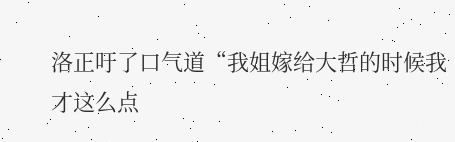洛正吁了口气道“我姐嫁给大哲的时候我才这么点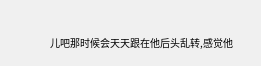儿吧那时候会天天跟在他后头乱转,感觉他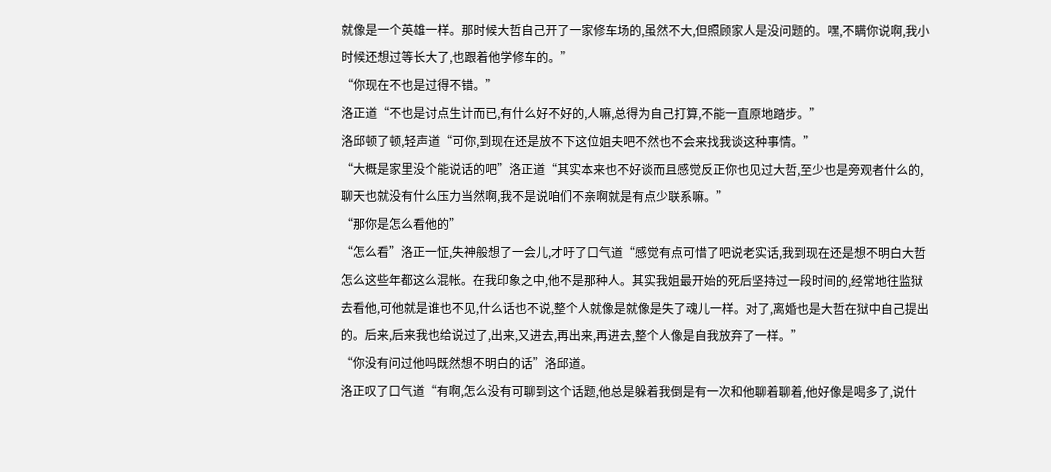就像是一个英雄一样。那时候大哲自己开了一家修车场的,虽然不大,但照顾家人是没问题的。嘿,不瞒你说啊,我小时候还想过等长大了,也跟着他学修车的。”
“你现在不也是过得不错。”
洛正道“不也是讨点生计而已,有什么好不好的,人嘛,总得为自己打算,不能一直原地踏步。”
洛邱顿了顿,轻声道“可你,到现在还是放不下这位姐夫吧不然也不会来找我谈这种事情。”
“大概是家里没个能说话的吧”洛正道“其实本来也不好谈而且感觉反正你也见过大哲,至少也是旁观者什么的,聊天也就没有什么压力当然啊,我不是说咱们不亲啊就是有点少联系嘛。”
“那你是怎么看他的”
“怎么看”洛正一怔,失神般想了一会儿,才吁了口气道“感觉有点可惜了吧说老实话,我到现在还是想不明白大哲怎么这些年都这么混帐。在我印象之中,他不是那种人。其实我姐最开始的死后坚持过一段时间的,经常地往监狱去看他,可他就是谁也不见,什么话也不说,整个人就像是就像是失了魂儿一样。对了,离婚也是大哲在狱中自己提出的。后来,后来我也给说过了,出来,又进去,再出来,再进去,整个人像是自我放弃了一样。”
“你没有问过他吗既然想不明白的话”洛邱道。
洛正叹了口气道“有啊,怎么没有可聊到这个话题,他总是躲着我倒是有一次和他聊着聊着,他好像是喝多了,说什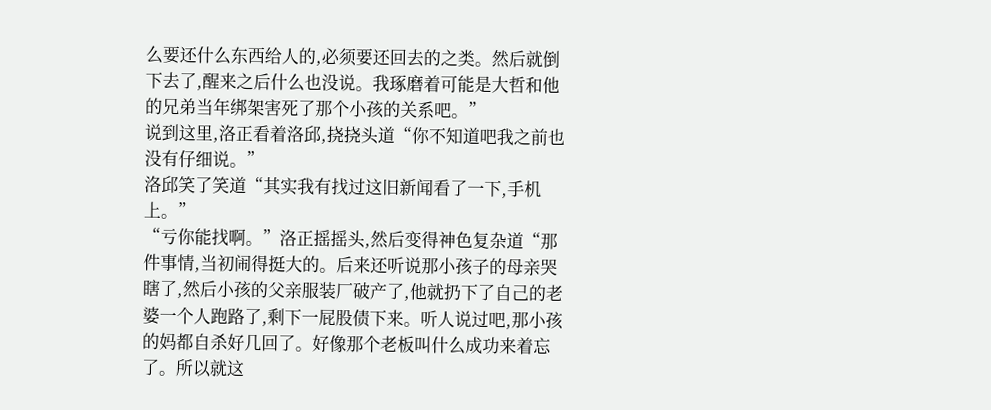么要还什么东西给人的,必须要还回去的之类。然后就倒下去了,醒来之后什么也没说。我琢磨着可能是大哲和他的兄弟当年绑架害死了那个小孩的关系吧。”
说到这里,洛正看着洛邱,挠挠头道“你不知道吧我之前也没有仔细说。”
洛邱笑了笑道“其实我有找过这旧新闻看了一下,手机上。”
“亏你能找啊。”洛正摇摇头,然后变得神色复杂道“那件事情,当初闹得挺大的。后来还听说那小孩子的母亲哭瞎了,然后小孩的父亲服装厂破产了,他就扔下了自己的老婆一个人跑路了,剩下一屁股债下来。听人说过吧,那小孩的妈都自杀好几回了。好像那个老板叫什么成功来着忘了。所以就这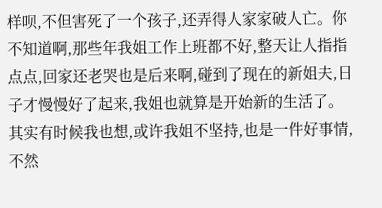样呗,不但害死了一个孩子,还弄得人家家破人亡。你不知道啊,那些年我姐工作上班都不好,整天让人指指点点,回家还老哭也是后来啊,碰到了现在的新姐夫,日子才慢慢好了起来,我姐也就算是开始新的生活了。其实有时候我也想,或许我姐不坚持,也是一件好事情,不然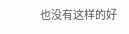也没有这样的好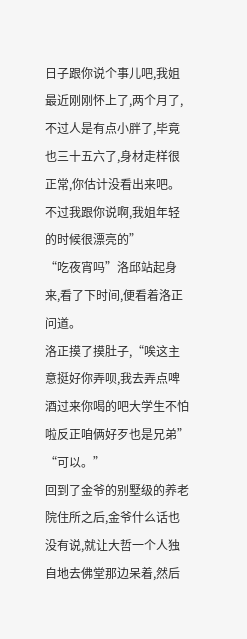日子跟你说个事儿吧,我姐最近刚刚怀上了,两个月了,不过人是有点小胖了,毕竟也三十五六了,身材走样很正常,你估计没看出来吧。不过我跟你说啊,我姐年轻的时候很漂亮的”
“吃夜宵吗”洛邱站起身来,看了下时间,便看着洛正问道。
洛正摸了摸肚子,“唉这主意挺好你弄呗,我去弄点啤酒过来你喝的吧大学生不怕啦反正咱俩好歹也是兄弟”
“可以。”
回到了金爷的别墅级的养老院住所之后,金爷什么话也没有说,就让大哲一个人独自地去佛堂那边呆着,然后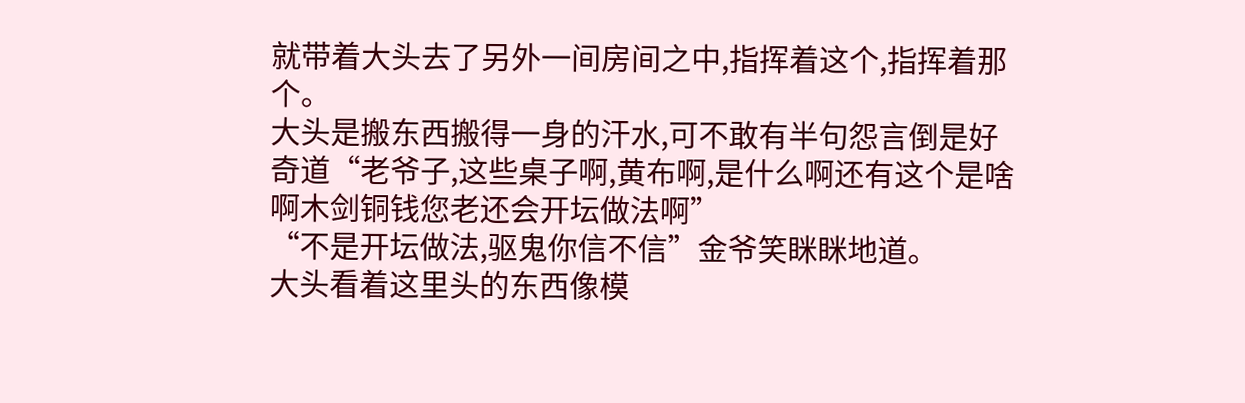就带着大头去了另外一间房间之中,指挥着这个,指挥着那个。
大头是搬东西搬得一身的汗水,可不敢有半句怨言倒是好奇道“老爷子,这些桌子啊,黄布啊,是什么啊还有这个是啥啊木剑铜钱您老还会开坛做法啊”
“不是开坛做法,驱鬼你信不信”金爷笑眯眯地道。
大头看着这里头的东西像模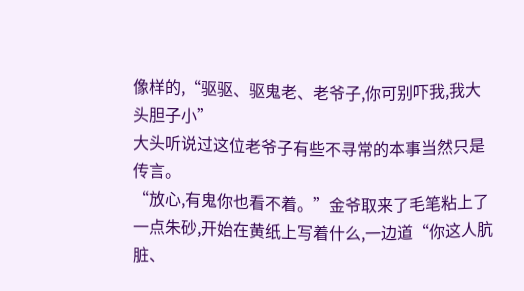像样的,“驱驱、驱鬼老、老爷子,你可别吓我,我大头胆子小”
大头听说过这位老爷子有些不寻常的本事当然只是传言。
“放心,有鬼你也看不着。”金爷取来了毛笔粘上了一点朱砂,开始在黄纸上写着什么,一边道“你这人肮脏、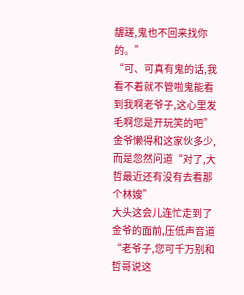龌蹉,鬼也不回来找你的。”
“可、可真有鬼的话,我看不着就不管啦鬼能看到我啊老爷子,这心里发毛啊您是开玩笑的吧”
金爷懒得和这家伙多少,而是忽然问道“对了,大哲最近还有没有去看那个林嫂”
大头这会儿连忙走到了金爷的面前,压低声音道“老爷子,您可千万别和哲哥说这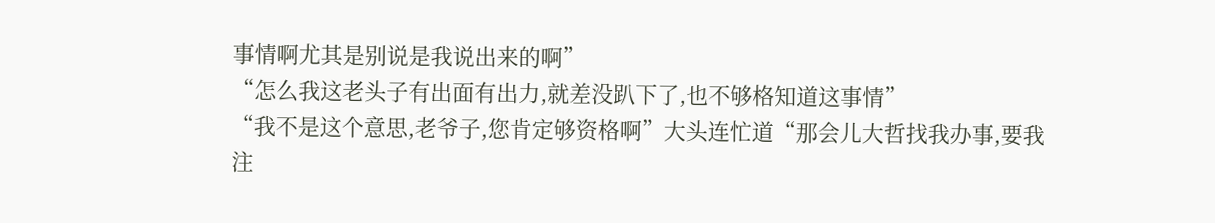事情啊尤其是别说是我说出来的啊”
“怎么我这老头子有出面有出力,就差没趴下了,也不够格知道这事情”
“我不是这个意思,老爷子,您肯定够资格啊”大头连忙道“那会儿大哲找我办事,要我注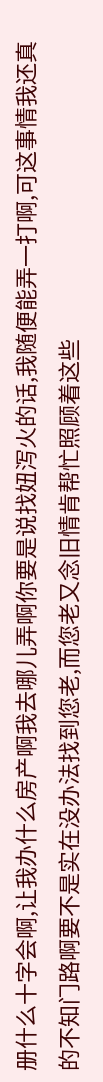册什么十字会啊,让我办什么房产啊我去哪儿弄啊你要是说找妞泻火的话,我随便能弄一打啊,可这事情我还真的不知门路啊要不是实在没办法找到您老,而您老又念旧情肯帮忙照顾着这些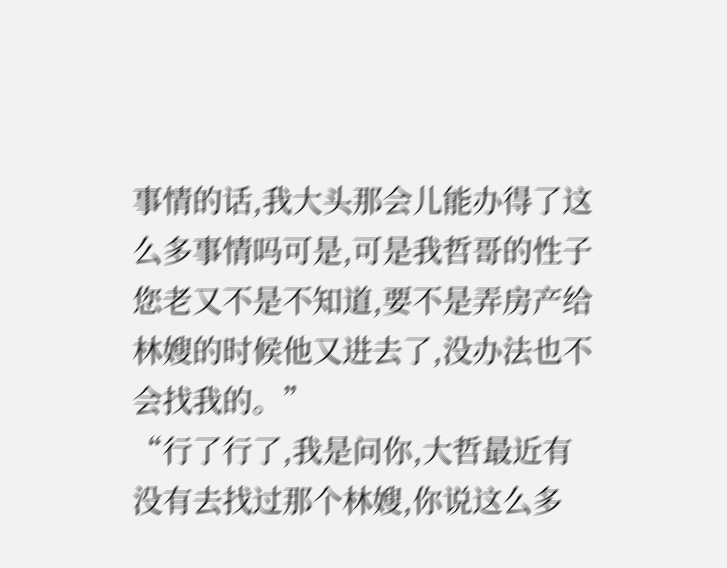事情的话,我大头那会儿能办得了这么多事情吗可是,可是我哲哥的性子您老又不是不知道,要不是弄房产给林嫂的时候他又进去了,没办法也不会找我的。”
“行了行了,我是问你,大哲最近有没有去找过那个林嫂,你说这么多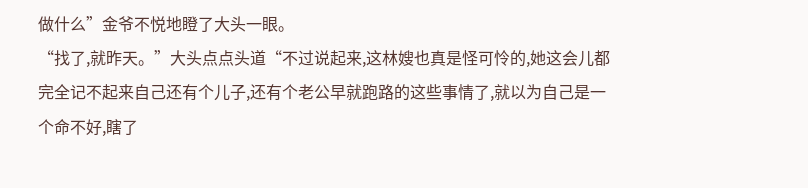做什么”金爷不悦地瞪了大头一眼。
“找了,就昨天。”大头点点头道“不过说起来,这林嫂也真是怪可怜的,她这会儿都完全记不起来自己还有个儿子,还有个老公早就跑路的这些事情了,就以为自己是一个命不好,瞎了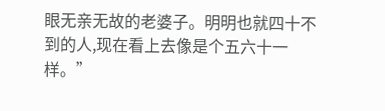眼无亲无故的老婆子。明明也就四十不到的人,现在看上去像是个五六十一样。”